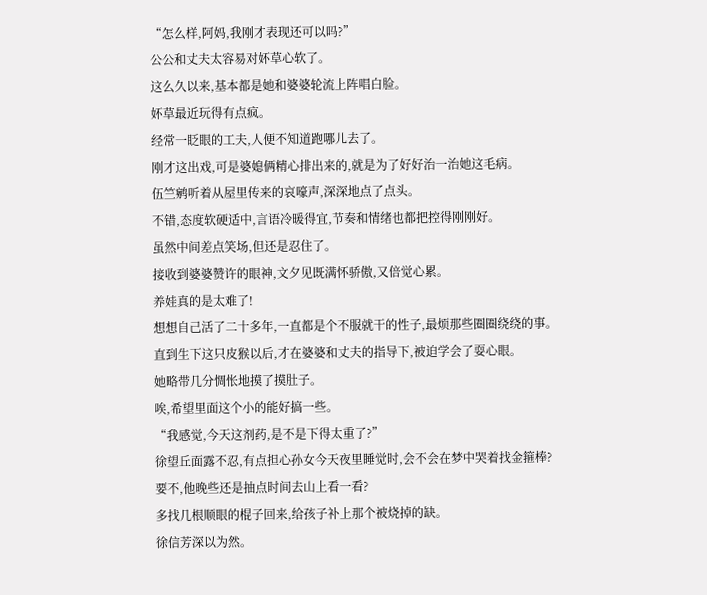“怎么样,阿妈,我刚才表现还可以吗?”
公公和丈夫太容易对妚草心软了。
这么久以来,基本都是她和婆婆轮流上阵唱白脸。
妚草最近玩得有点疯。
经常一眨眼的工夫,人便不知道跑哪儿去了。
刚才这出戏,可是婆媳俩精心排出来的,就是为了好好治一治她这毛病。
伍竺鹓听着从屋里传来的哀嚎声,深深地点了点头。
不错,态度软硬适中,言语冷暖得宜,节奏和情绪也都把控得刚刚好。
虽然中间差点笑场,但还是忍住了。
接收到婆婆赞许的眼神,文夕见既满怀骄傲,又倍觉心累。
养娃真的是太难了!
想想自己活了二十多年,一直都是个不服就干的性子,最烦那些圈圈绕绕的事。
直到生下这只皮猴以后,才在婆婆和丈夫的指导下,被迫学会了耍心眼。
她略带几分惆怅地摸了摸肚子。
唉,希望里面这个小的能好搞一些。
“我感觉,今天这剂药,是不是下得太重了?”
徐望丘面露不忍,有点担心孙女今天夜里睡觉时,会不会在梦中哭着找金箍棒?
要不,他晚些还是抽点时间去山上看一看?
多找几根顺眼的棍子回来,给孩子补上那个被烧掉的缺。
徐信芳深以为然。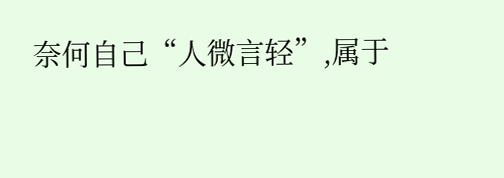奈何自己“人微言轻”,属于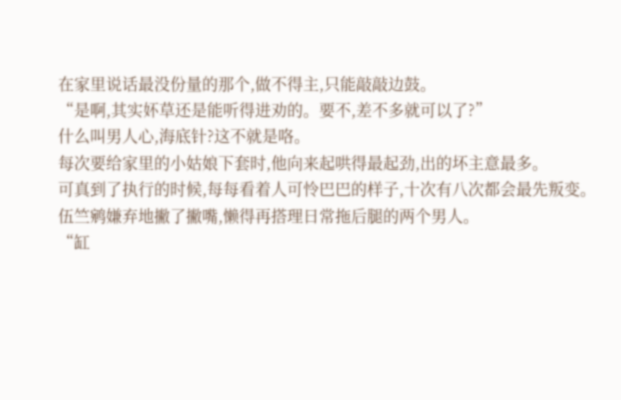在家里说话最没份量的那个,做不得主,只能敲敲边鼓。
“是啊,其实妚草还是能听得进劝的。要不,差不多就可以了?”
什么叫男人心,海底针?这不就是咯。
每次要给家里的小姑娘下套时,他向来起哄得最起劲,出的坏主意最多。
可真到了执行的时候,每每看着人可怜巴巴的样子,十次有八次都会最先叛变。
伍竺鹓嫌弃地撇了撇嘴,懒得再搭理日常拖后腿的两个男人。
“缸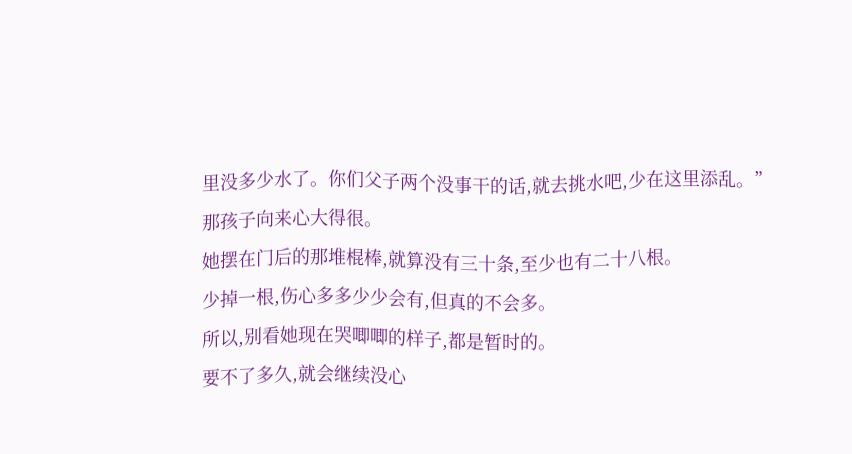里没多少水了。你们父子两个没事干的话,就去挑水吧,少在这里添乱。”
那孩子向来心大得很。
她摆在门后的那堆棍棒,就算没有三十条,至少也有二十八根。
少掉一根,伤心多多少少会有,但真的不会多。
所以,别看她现在哭唧唧的样子,都是暂时的。
要不了多久,就会继续没心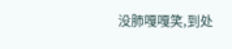没肺嘎嘎笑,到处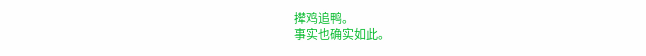撵鸡追鸭。
事实也确实如此。